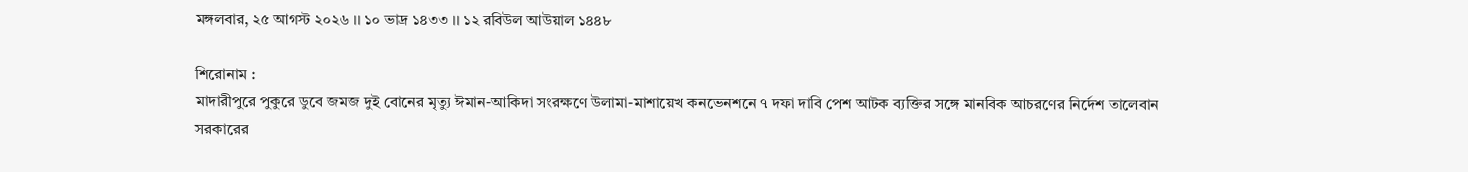মঙ্গলবার, ২৫ আগস্ট ২০২৬ ।। ১০ ভাদ্র ১৪৩৩ ।। ১২ রবিউল আউয়াল ১৪৪৮

শিরোনাম :
মাদারীপুরে পুকুরে ডুবে জমজ দুই বোনের মৃত্যু ঈমান-আকিদা সংরক্ষণে উলামা-মাশায়েখ কনভেনশনে ৭ দফা দাবি পেশ আটক ব্যক্তির সঙ্গে মানবিক আচরণের নির্দেশ তালেবান সরকারের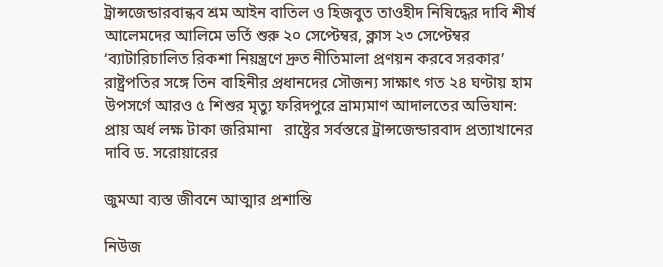ট্রান্সজেন্ডারবান্ধব শ্রম আইন বাতিল ও হিজবুত তাওহীদ নিষিদ্ধের দাবি শীর্ষ আলেমদের আলিমে ভর্তি শুরু ২০ সেপ্টেম্বর, ক্লাস ২৩ সেপ্টেম্বর ‘ব্যাটারিচালিত রিকশা নিয়ন্ত্রণে দ্রুত নীতিমালা প্রণয়ন করবে সরকার’  রাষ্ট্রপতির সঙ্গে তিন বাহিনীর প্রধানদের সৌজন্য সাক্ষাৎ গত ২৪ ঘণ্টায় হাম উপসর্গে আরও ৫ শিশুর মৃত্যু ফরিদপুরে ভ্রাম্যমাণ আদালতের অভিযান: প্রায় অর্ধ লক্ষ টাকা জরিমানা   রাষ্ট্রের সর্বস্তরে ট্রান্সজেন্ডারবাদ প্রত্যাখানের দাবি ড. সরোয়ারের

জুমআ ব্যস্ত জীবনে আত্মার প্রশান্তি

নিউজ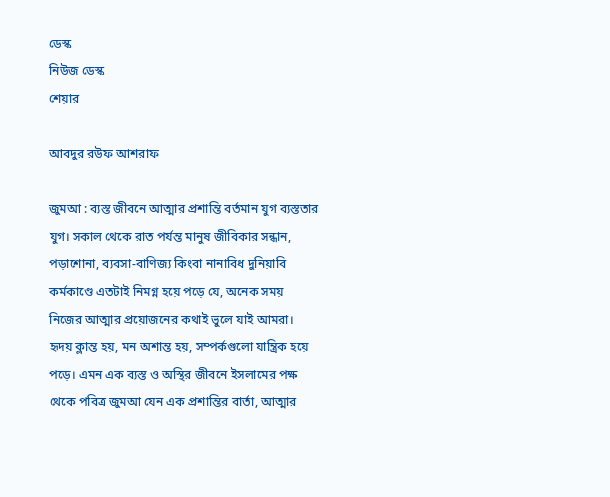ডেস্ক
নিউজ ডেস্ক
শেয়ার

আবদুর রউফ আশরাফ

জুমআ : ব্যস্ত জীবনে আত্মার প্রশান্তি বর্তমান যুগ ব্যস্ততার যুগ। সকাল থেকে রাত পর্যন্ত মানুষ জীবিকার সন্ধান, পড়াশোনা, ব্যবসা-বাণিজ্য কিংবা নানাবিধ দুনিয়াবি কর্মকাণ্ডে এতটাই নিমগ্ন হয়ে পড়ে যে, অনেক সময় নিজের আত্মার প্রয়োজনের কথাই ভুলে যাই আমরা। হৃদয় ক্লান্ত হয়, মন অশান্ত হয়, সম্পর্কগুলো যান্ত্রিক হয়ে পড়ে। এমন এক ব্যস্ত ও অস্থির জীবনে ইসলামের পক্ষ থেকে পবিত্র জুমআ যেন এক প্রশান্তির বার্তা, আত্মার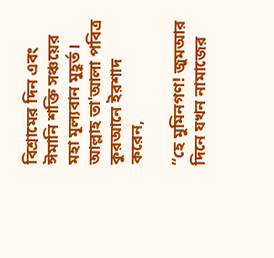বিশ্রামের দিন এবং ঈমানি শক্তি সঞ্চয়ের মহা মূল্যবান মুহূর্ত। আল্লাহ তা'আলা পবিত্র কুরআনে ইরশাদ করেন,

“হে মুমিনগণ! জুমআর দিনে যখন নামাজের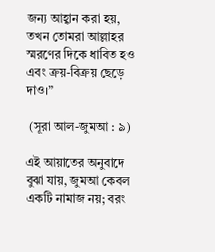জন্য আহ্বান করা হয়, তখন তোমরা আল্লাহর স্মরণের দিকে ধাবিত হও এবং ক্রয়-বিক্রয় ছেড়ে দাও।”

 (সূরা আল-জুমআ : ৯)

এই আয়াতের অনুবাদে বুঝা যায়, জুমআ কেবল একটি নামাজ নয়; বরং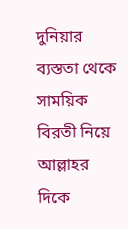দুনিয়ার ব্যস্ততা থেকে সাময়িক বিরতী নিয়ে আল্লাহর দিকে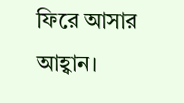ফিরে আসার আহ্বান।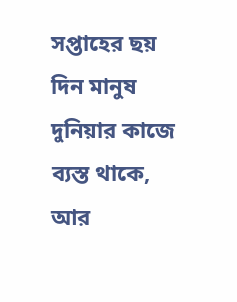সপ্তাহের ছয় দিন মানুষ দুনিয়ার কাজে ব্যস্ত থাকে, আর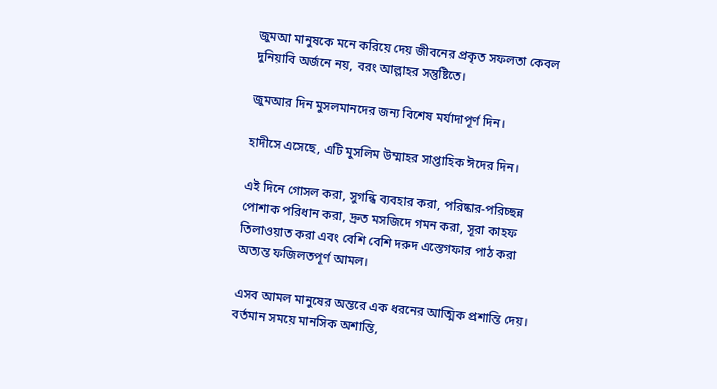জুমআ মানুষকে মনে করিয়ে দেয় জীবনের প্রকৃত সফলতা কেবল দুনিয়াবি অর্জনে নয়, বরং আল্লাহর সন্তুষ্টিতে।

জুমআর দিন মুসলমানদের জন্য বিশেষ মর্যাদাপূর্ণ দিন।

হাদীসে এসেছে, এটি মুসলিম উম্মাহর সাপ্তাহিক ঈদের দিন।

এই দিনে গোসল করা, সুগন্ধি ব্যবহার করা, পরিষ্কার-পরিচ্ছন্ন পোশাক পরিধান করা, দ্রুত মসজিদে গমন করা, সূরা কাহফ তিলাওয়াত করা এবং বেশি বেশি দরুদ এস্তেগফার পাঠ করা অত্যন্ত ফজিলতপূর্ণ আমল।

এসব আমল মানুষের অন্তরে এক ধরনের আত্মিক প্রশান্তি দেয়। বর্তমান সময়ে মানসিক অশান্তি,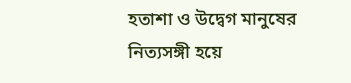হতাশা ও উদ্বেগ মানুষের নিত্যসঙ্গী হয়ে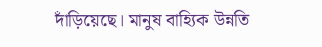দাঁড়িয়েছে। মানুষ বাহ্যিক উন্নতি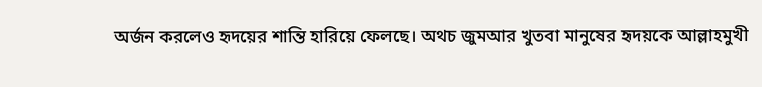অর্জন করলেও হৃদয়ের শান্তি হারিয়ে ফেলছে। অথচ জুমআর খুতবা মানুষের হৃদয়কে আল্লাহমুখী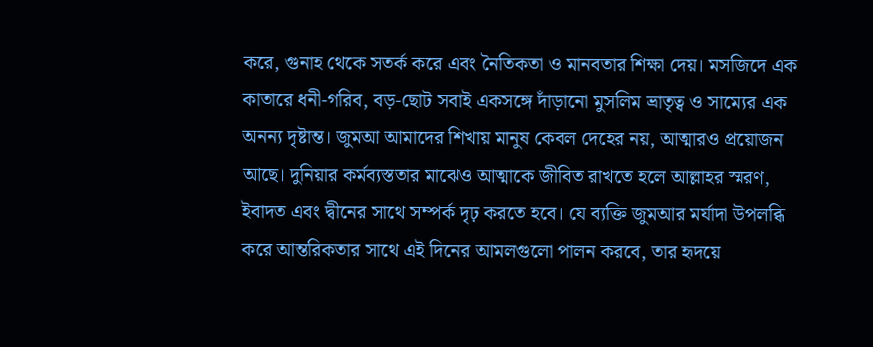করে, গুনাহ থেকে সতর্ক করে এবং নৈতিকতা ও মানবতার শিক্ষা দেয়। মসজিদে এক কাতারে ধনী-গরিব, বড়-ছোট সবাই একসঙ্গে দাঁড়ানো মুসলিম ভ্রাতৃত্ব ও সাম্যের এক অনন্য দৃষ্টান্ত। জুমআ আমাদের শিখায় মানুষ কেবল দেহের নয়, আত্মারও প্রয়োজন আছে। দুনিয়ার কর্মব্যস্ততার মাঝেও আত্মাকে জীবিত রাখতে হলে আল্লাহর স্মরণ, ইবাদত এবং দ্বীনের সাথে সম্পর্ক দৃঢ় করতে হবে। যে ব্যক্তি জুমআর মর্যাদা উপলব্ধি করে আন্তরিকতার সাথে এই দিনের আমলগুলো পালন করবে, তার হৃদয়ে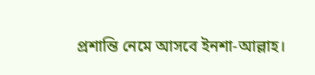প্রশান্তি নেমে আসবে ইনশা-আল্লাহ।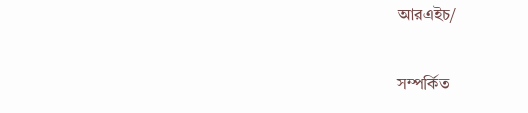আরএইচ/


সম্পর্কিত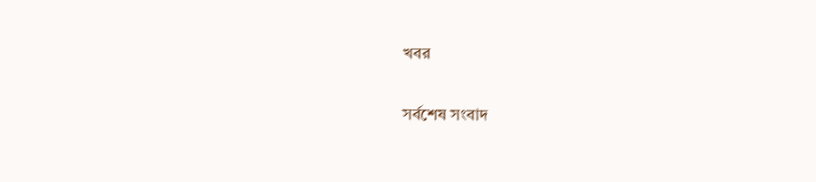খবর

সর্বশেষ সংবাদ